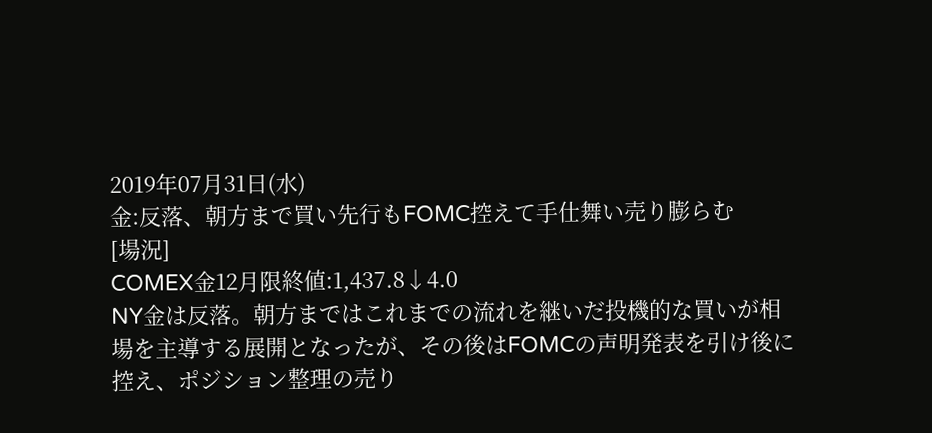2019年07月31日(水)
金:反落、朝方まで買い先行もFOMC控えて手仕舞い売り膨らむ
[場況]
COMEX金12月限終値:1,437.8↓4.0
NY金は反落。朝方まではこれまでの流れを継いだ投機的な買いが相場を主導する展開となったが、その後はFOMCの声明発表を引け後に控え、ポジション整理の売り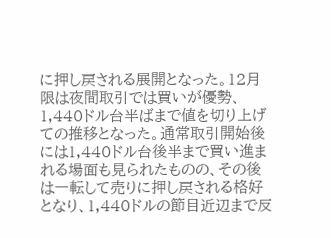に押し戻される展開となった。12月限は夜間取引では買いが優勢、1,440ドル台半ばまで値を切り上げての推移となった。通常取引開始後には1,440ドル台後半まで買い進まれる場面も見られたものの、その後は一転して売りに押し戻される格好となり、1,440ドルの節目近辺まで反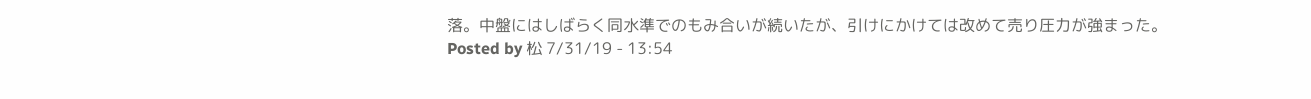落。中盤にはしばらく同水準でのもみ合いが続いたが、引けにかけては改めて売り圧力が強まった。
Posted by 松 7/31/19 - 13:54